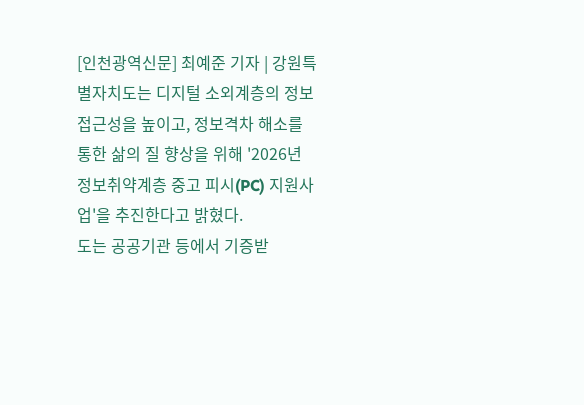[인천광역신문] 최예준 기자 | 강원특별자치도는 디지털 소외계층의 정보 접근성을 높이고, 정보격차 해소를 통한 삶의 질 향상을 위해 '2026년 정보취약계층 중고 피시(PC) 지원사업'을 추진한다고 밝혔다.
도는 공공기관 등에서 기증받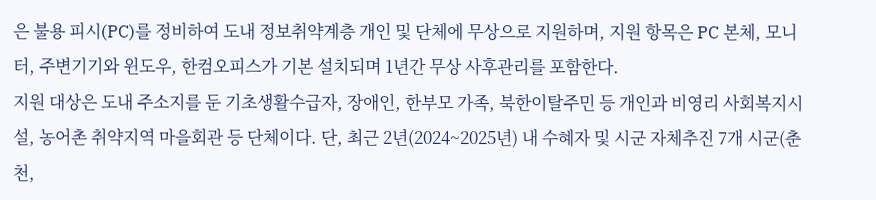은 불용 피시(PC)를 정비하여 도내 정보취약계층 개인 및 단체에 무상으로 지원하며, 지원 항목은 PC 본체, 모니터, 주변기기와 윈도우, 한컴오피스가 기본 설치되며 1년간 무상 사후관리를 포함한다.
지원 대상은 도내 주소지를 둔 기초생활수급자, 장애인, 한부모 가족, 북한이탈주민 등 개인과 비영리 사회복지시설, 농어촌 취약지역 마을회관 등 단체이다. 단, 최근 2년(2024~2025년) 내 수혜자 및 시군 자체추진 7개 시군(춘천,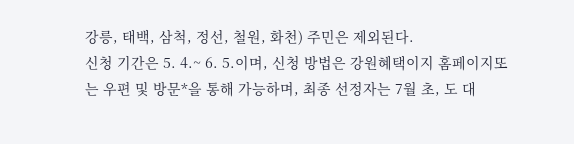강릉, 태백, 삼척, 정선, 철원, 화천) 주민은 제외된다.
신청 기간은 5. 4.~ 6. 5.이며, 신청 방법은 강원혜택이지 홈페이지또는 우편 및 방문*을 통해 가능하며, 최종 선정자는 7월 초, 도 대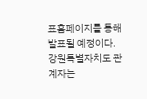표홈페이지를 통해 발표될 예정이다.
강원특별자치도 관계자는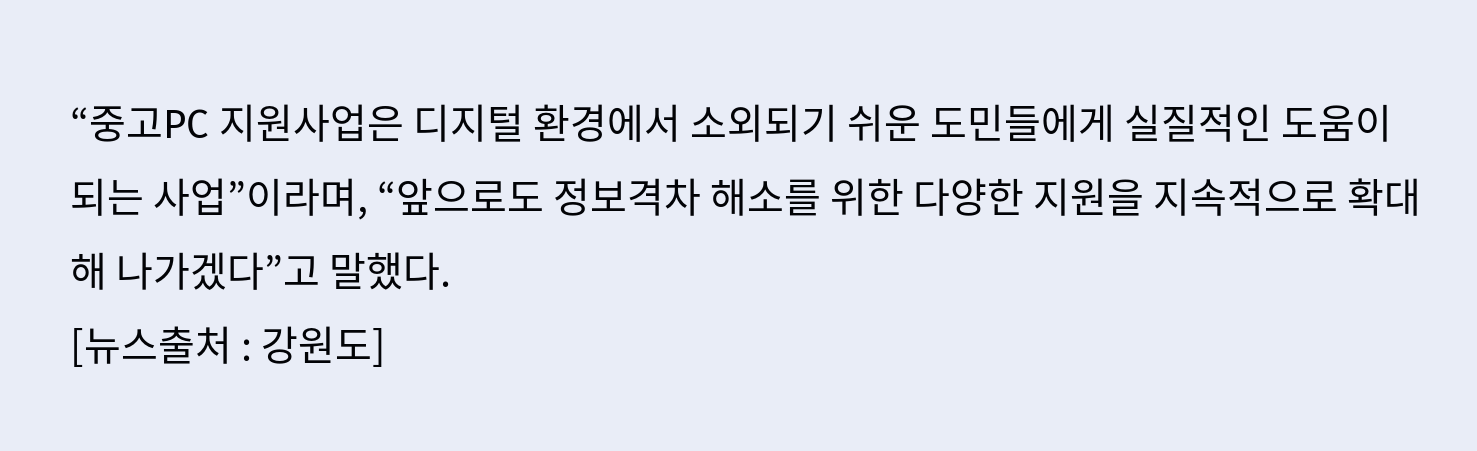“중고PC 지원사업은 디지털 환경에서 소외되기 쉬운 도민들에게 실질적인 도움이 되는 사업”이라며, “앞으로도 정보격차 해소를 위한 다양한 지원을 지속적으로 확대해 나가겠다”고 말했다.
[뉴스출처 : 강원도]